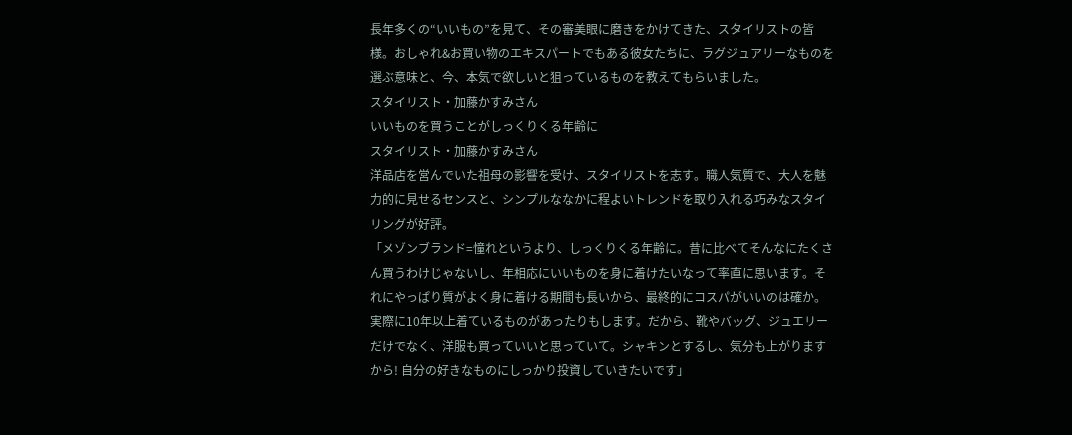長年多くの“いいもの”を見て、その審美眼に磨きをかけてきた、スタイリストの皆様。おしゃれ&お買い物のエキスパートでもある彼女たちに、ラグジュアリーなものを選ぶ意味と、今、本気で欲しいと狙っているものを教えてもらいました。
スタイリスト・加藤かすみさん
いいものを買うことがしっくりくる年齢に
スタイリスト・加藤かすみさん
洋品店を営んでいた祖母の影響を受け、スタイリストを志す。職人気質で、大人を魅力的に見せるセンスと、シンプルななかに程よいトレンドを取り入れる巧みなスタイリングが好評。
「メゾンブランド=憧れというより、しっくりくる年齢に。昔に比べてそんなにたくさん買うわけじゃないし、年相応にいいものを身に着けたいなって率直に思います。それにやっぱり質がよく身に着ける期間も長いから、最終的にコスパがいいのは確か。実際に10年以上着ているものがあったりもします。だから、靴やバッグ、ジュエリーだけでなく、洋服も買っていいと思っていて。シャキンとするし、気分も上がりますから! 自分の好きなものにしっかり投資していきたいです」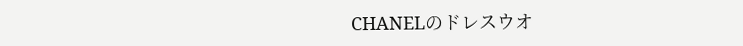CHANELのドレスウオ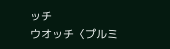ッチ
ウオッチ〈プルミ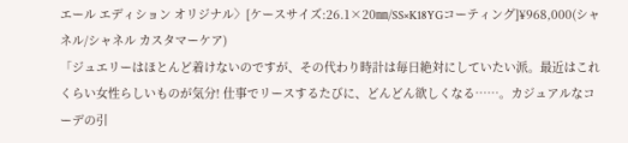エール エディション オリジナル〉[ケースサイズ:26.1×20㎜/SS×K18YGコーティング]¥968,000(シャネル/シャネル カスタマーケア)
「ジュエリーはほとんど着けないのですが、その代わり時計は毎日絶対にしていたい派。最近はこれくらい女性らしいものが気分! 仕事でリースするたびに、どんどん欲しくなる……。カジュアルなコーデの引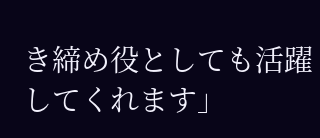き締め役としても活躍してくれます」